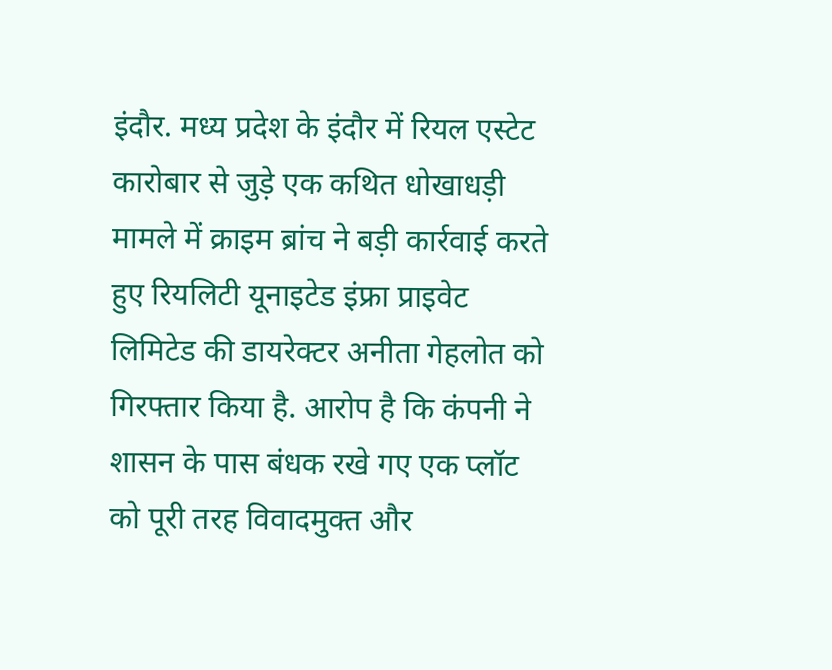इंदौर. मध्य प्रदेश के इंदौर में रियल एस्टेट कारोबार से जुड़े एक कथित धोखाधड़ी मामले में क्राइम ब्रांच ने बड़ी कार्रवाई करते हुए रियलिटी यूनाइटेड इंफ्रा प्राइवेट लिमिटेड की डायरेक्टर अनीता गेहलोत को गिरफ्तार किया है. आरोप है कि कंपनी ने शासन के पास बंधक रखे गए एक प्लॉट को पूरी तरह विवादमुक्त और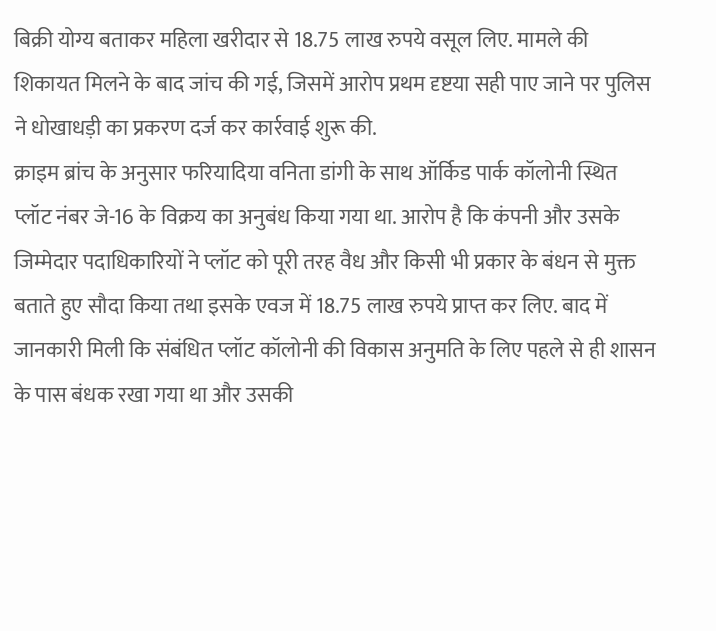बिक्री योग्य बताकर महिला खरीदार से 18.75 लाख रुपये वसूल लिए. मामले की शिकायत मिलने के बाद जांच की गई, जिसमें आरोप प्रथम दृष्टया सही पाए जाने पर पुलिस ने धोखाधड़ी का प्रकरण दर्ज कर कार्रवाई शुरू की.
क्राइम ब्रांच के अनुसार फरियादिया वनिता डांगी के साथ ऑर्किड पार्क कॉलोनी स्थित प्लॉट नंबर जे-16 के विक्रय का अनुबंध किया गया था. आरोप है कि कंपनी और उसके जिम्मेदार पदाधिकारियों ने प्लॉट को पूरी तरह वैध और किसी भी प्रकार के बंधन से मुक्त बताते हुए सौदा किया तथा इसके एवज में 18.75 लाख रुपये प्राप्त कर लिए. बाद में जानकारी मिली कि संबंधित प्लॉट कॉलोनी की विकास अनुमति के लिए पहले से ही शासन के पास बंधक रखा गया था और उसकी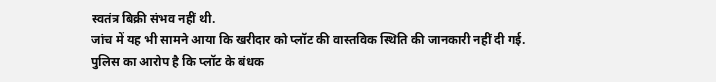स्वतंत्र बिक्री संभव नहीं थी.
जांच में यह भी सामने आया कि खरीदार को प्लॉट की वास्तविक स्थिति की जानकारी नहीं दी गई. पुलिस का आरोप है कि प्लॉट के बंधक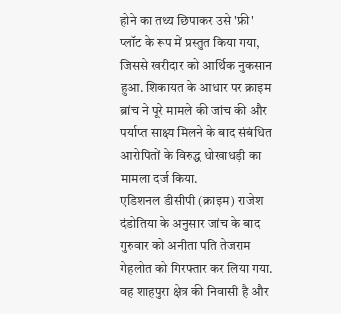होने का तथ्य छिपाकर उसे 'फ्री' प्लॉट के रूप में प्रस्तुत किया गया, जिससे खरीदार को आर्थिक नुकसान हुआ. शिकायत के आधार पर क्राइम ब्रांच ने पूरे मामले की जांच की और पर्याप्त साक्ष्य मिलने के बाद संबंधित आरोपितों के विरुद्ध धोखाधड़ी का मामला दर्ज किया.
एडिशनल डीसीपी (क्राइम) राजेश दंडोतिया के अनुसार जांच के बाद गुरुवार को अनीता पति तेजराम गेहलोत को गिरफ्तार कर लिया गया. वह शाहपुरा क्षेत्र की निवासी है और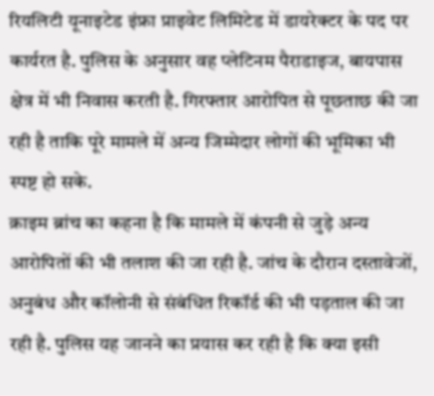रियलिटी यूनाइटेड इंफ्रा प्राइवेट लिमिटेड में डायरेक्टर के पद पर कार्यरत है. पुलिस के अनुसार वह प्लेटिनम पैराडाइज, बायपास क्षेत्र में भी निवास करती है. गिरफ्तार आरोपित से पूछताछ की जा रही है ताकि पूरे मामले में अन्य जिम्मेदार लोगों की भूमिका भी स्पष्ट हो सके.
क्राइम ब्रांच का कहना है कि मामले में कंपनी से जुड़े अन्य आरोपितों की भी तलाश की जा रही है. जांच के दौरान दस्तावेजों, अनुबंध और कॉलोनी से संबंधित रिकॉर्ड की भी पड़ताल की जा रही है. पुलिस यह जानने का प्रयास कर रही है कि क्या इसी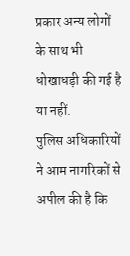प्रकार अन्य लोगों के साथ भी धोखाधड़ी की गई है या नहीं.
पुलिस अधिकारियों ने आम नागरिकों से अपील की है कि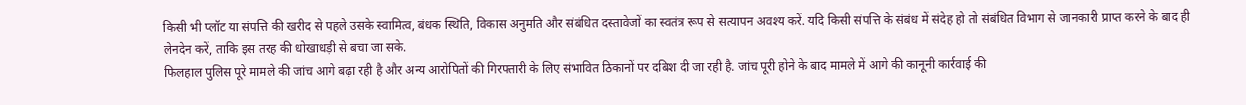किसी भी प्लॉट या संपत्ति की खरीद से पहले उसके स्वामित्व, बंधक स्थिति, विकास अनुमति और संबंधित दस्तावेजों का स्वतंत्र रूप से सत्यापन अवश्य करें. यदि किसी संपत्ति के संबंध में संदेह हो तो संबंधित विभाग से जानकारी प्राप्त करने के बाद ही लेनदेन करें, ताकि इस तरह की धोखाधड़ी से बचा जा सके.
फिलहाल पुलिस पूरे मामले की जांच आगे बढ़ा रही है और अन्य आरोपितों की गिरफ्तारी के लिए संभावित ठिकानों पर दबिश दी जा रही है. जांच पूरी होने के बाद मामले में आगे की कानूनी कार्रवाई की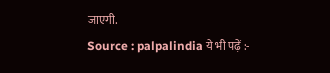जाएगी.
Source : palpalindia ये भी पढ़ें :-